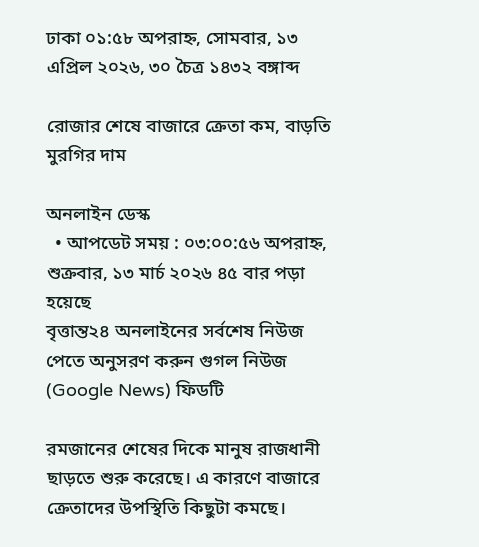ঢাকা ০১:৫৮ অপরাহ্ন, সোমবার, ১৩ এপ্রিল ২০২৬, ৩০ চৈত্র ১৪৩২ বঙ্গাব্দ

রোজার শেষে বাজারে ক্রেতা কম, বাড়তি মুরগির দাম

অনলাইন ডেস্ক
  • আপডেট সময় : ০৩:০০:৫৬ অপরাহ্ন, শুক্রবার, ১৩ মার্চ ২০২৬ ৪৫ বার পড়া হয়েছে
বৃত্তান্ত২৪ অনলাইনের সর্বশেষ নিউজ পেতে অনুসরণ করুন গুগল নিউজ (Google News) ফিডটি

রমজানের শেষের দিকে মানুষ রাজধানী ছাড়তে শুরু করেছে। এ কারণে বাজারে ক্রেতাদের উপস্থিতি কিছুটা কমছে।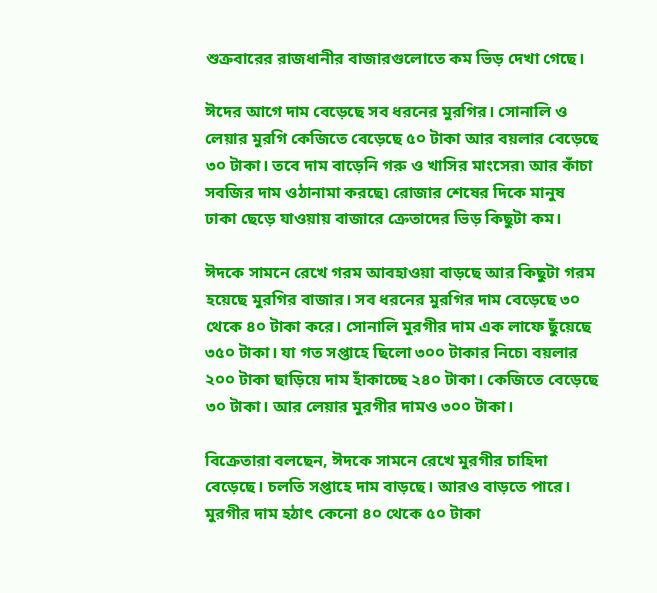শুক্রবারের রাজধানীর বাজারগুলোতে কম ভিড় দেখা গেছে।

ঈদের আগে দাম বেড়েছে সব ধরনের মুরগির। সোনালি ও লেয়ার মুরগি কেজিতে বেড়েছে ৫০ টাকা আর বয়লার বেড়েছে ৩০ টাকা। তবে দাম বাড়েনি গরু ও খাসির মাংসের৷ আর কাঁচা সবজির দাম ওঠানামা করছে৷ রোজার শেষের দিকে মানুষ ঢাকা ছেড়ে যাওয়ায় বাজারে ক্রেতাদের ভিড় কিছুটা কম।

ঈদকে সামনে রেখে গরম আবহাওয়া বাড়ছে আর কিছুটা গরম হয়েছে মুরগির বাজার। সব ধরনের মুরগির দাম বেড়েছে ৩০ থেকে ৪০ টাকা করে। সোনালি মুরগীর দাম এক লাফে ছুঁয়েছে ৩৫০ টাকা। যা গত সপ্তাহে ছিলো ৩০০ টাকার নিচে৷ বয়লার ২০০ টাকা ছাড়িয়ে দাম হাঁকাচ্ছে ২৪০ টাকা। কেজিতে বেড়েছে ৩০ টাকা। আর লেয়ার মুরগীর দামও ৩০০ টাকা।

বিক্রেতারা বলছেন, ঈদকে সামনে রেখে মুরগীর চাহিদা বেড়েছে। চলতি সপ্তাহে দাম বাড়ছে। আরও বাড়তে পারে। মুরগীর দাম হঠাৎ কেনো ৪০ থেকে ৫০ টাকা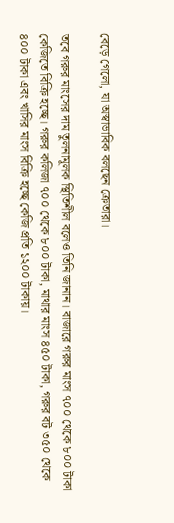বেড়ে গেলো, যা অস্বাভাবিক বলছেন ক্রেতারা।

তবে গরুর মাংসের দাম তুলনামূলক স্থিতিশীল বলেও তিনি জানান। বাজারে গরুর মাংস ৭০০ থেকে ৮০০ টাকা কেজিতে বিক্রি হচ্ছে। গরুর কলিজা ৭০০ থেকে ৮০০ টাকা, মাথার মাংস ৪৫০ টাকা, গরুর বট ৩৫০ থেকে ৪০০ টাকা এবং খাসির মাংস বিক্রি হচ্ছে কেজি প্রতি ১২০০ টাকায়।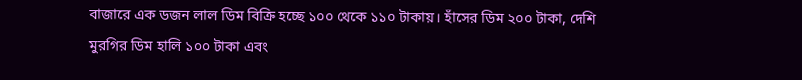বাজারে এক ডজন লাল ডিম বিক্রি হচ্ছে ১০০ থেকে ১১০ টাকায়। হাঁসের ডিম ২০০ টাকা, দেশি মুরগির ডিম হালি ১০০ টাকা এবং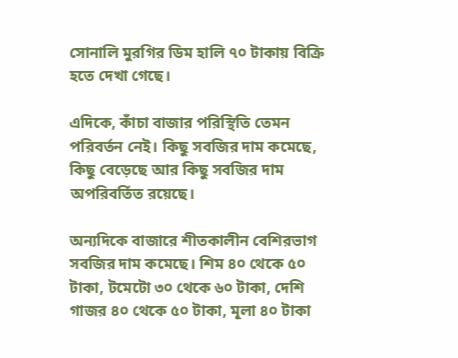সোনালি মুরগির ডিম হালি ৭০ টাকায় বিক্রি হতে দেখা গেছে।

এদিকে, কাঁচা বাজার পরিস্থিতি তেমন পরিবর্তন নেই। কিছু সবজির দাম কমেছে, কিছু বেড়েছে আর কিছু সবজির দাম অপরিবর্তিত রয়েছে।

অন্যদিকে বাজারে শীতকালীন বেশিরভাগ সবজির দাম কমেছে। শিম ৪০ থেকে ৫০ টাকা, টমেটো ৩০ থেকে ৬০ টাকা, দেশি গাজর ৪০ থেকে ৫০ টাকা, মূলা ৪০ টাকা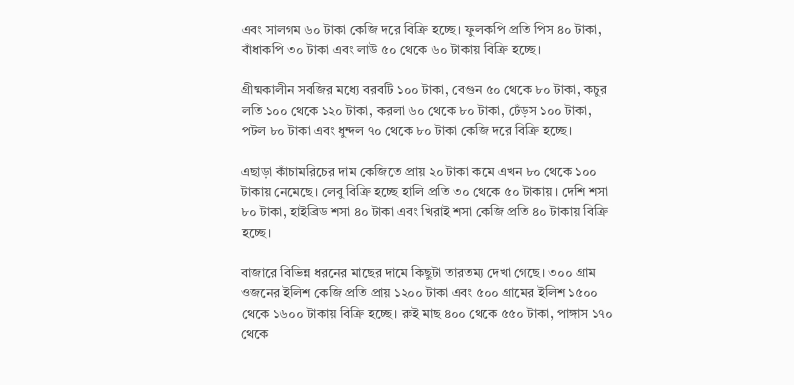এবং সালগম ৬০ টাকা কেজি দরে বিক্রি হচ্ছে। ফুলকপি প্রতি পিস ৪০ টাকা, বাঁধাকপি ৩০ টাকা এবং লাউ ৫০ থেকে ৬০ টাকায় বিক্রি হচ্ছে।

গ্রীষ্মকালীন সবজির মধ্যে বরবটি ১০০ টাকা, বেগুন ৫০ থেকে ৮০ টাকা, কচুর লতি ১০০ থেকে ১২০ টাকা, করলা ৬০ থেকে ৮০ টাকা, ঢেঁড়স ১০০ টাকা, পটল ৮০ টাকা এবং ধুন্দল ৭০ থেকে ৮০ টাকা কেজি দরে বিক্রি হচ্ছে।

এছাড়া কাঁচামরিচের দাম কেজিতে প্রায় ২০ টাকা কমে এখন ৮০ থেকে ১০০ টাকায় নেমেছে। লেবু বিক্রি হচ্ছে হালি প্রতি ৩০ থেকে ৫০ টাকায়। দেশি শসা ৮০ টাকা, হাইব্রিড শসা ৪০ টাকা এবং খিরাই শসা কেজি প্রতি ৪০ টাকায় বিক্রি হচ্ছে।

বাজারে বিভিন্ন ধরনের মাছের দামে কিছুটা তারতম্য দেখা গেছে। ৩০০ গ্রাম ওজনের ইলিশ কেজি প্রতি প্রায় ১২০০ টাকা এবং ৫০০ গ্রামের ইলিশ ১৫০০ থেকে ১৬০০ টাকায় বিক্রি হচ্ছে। রুই মাছ ৪০০ থেকে ৫৫০ টাকা, পাঙ্গাস ১৭০ থেকে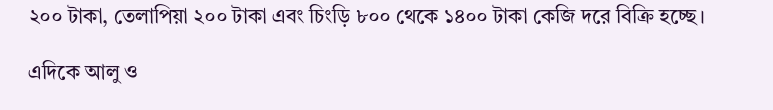২০০ টাকা, তেলাপিয়া ২০০ টাকা এবং চিংড়ি ৮০০ থেকে ১৪০০ টাকা কেজি দরে বিক্রি হচ্ছে।

এদিকে আলু ও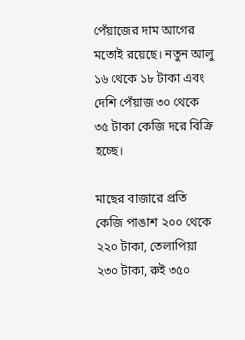পেঁয়াজের দাম আগের মতোই রয়েছে। নতুন আলু ১৬ থেকে ১৮ টাকা এবং দেশি পেঁয়াজ ৩০ থেকে ৩৫ টাকা কেজি দরে বিক্রি হচ্ছে।

মাছের বাজারে প্রতি কেজি পাঙাশ ২০০ থেকে ২২০ টাকা, তেলাপিয়া ২৩০ টাকা, রুই ৩৫০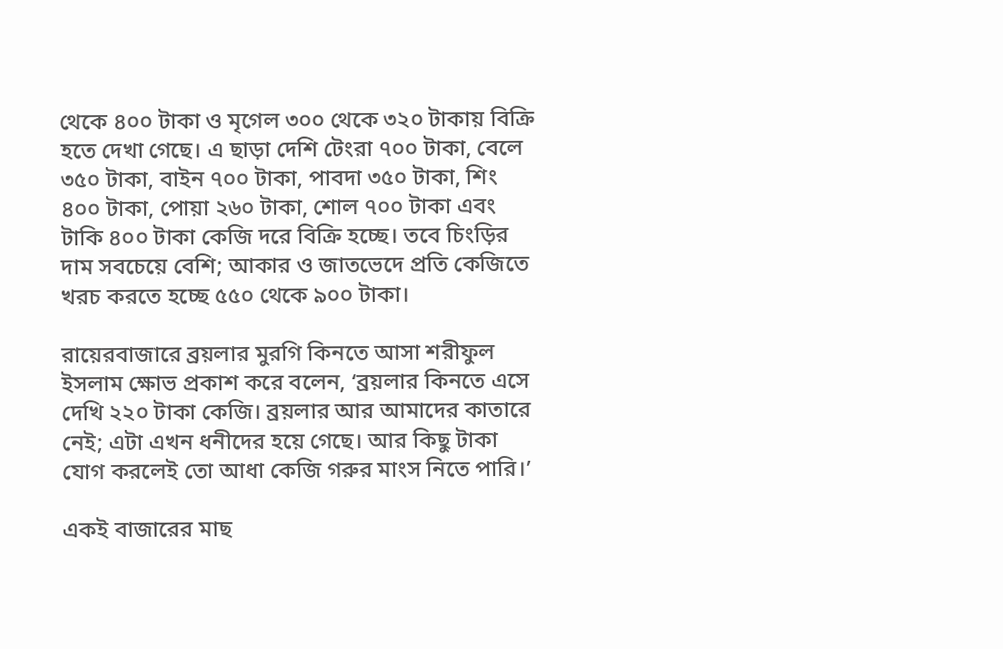থেকে ৪০০ টাকা ও মৃগেল ৩০০ থেকে ৩২০ টাকায় বিক্রি হতে দেখা গেছে। এ ছাড়া দেশি টেংরা ৭০০ টাকা, বেলে ৩৫০ টাকা, বাইন ৭০০ টাকা, পাবদা ৩৫০ টাকা, শিং ৪০০ টাকা, পোয়া ২৬০ টাকা, শোল ৭০০ টাকা এবং টাকি ৪০০ টাকা কেজি দরে বিক্রি হচ্ছে। তবে চিংড়ির দাম সবচেয়ে বেশি; আকার ও জাতভেদে প্রতি কেজিতে খরচ করতে হচ্ছে ৫৫০ থেকে ৯০০ টাকা।

রায়েরবাজারে ব্রয়লার মুরগি কিনতে আসা শরীফুল ইসলাম ক্ষোভ প্রকাশ করে বলেন, ‘ব্রয়লার কিনতে এসে দেখি ২২০ টাকা কেজি। ব্রয়লার আর আমাদের কাতারে নেই; এটা এখন ধনীদের হয়ে গেছে। আর কিছু টাকা যোগ করলেই তো আধা কেজি গরুর মাংস নিতে পারি।’

একই বাজারের মাছ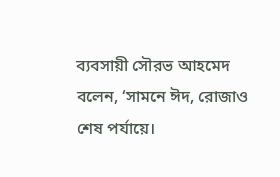ব্যবসায়ী সৌরভ আহমেদ বলেন, ‘সামনে ঈদ, রোজাও শেষ পর্যায়ে।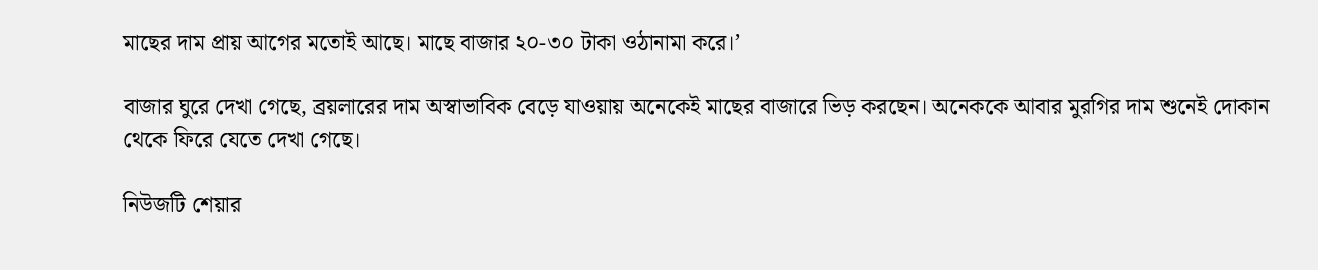মাছের দাম প্রায় আগের মতোই আছে। মাছে বাজার ২০-৩০ টাকা ওঠানামা করে।’

বাজার ঘুরে দেখা গেছে, ব্রয়লারের দাম অস্বাভাবিক বেড়ে যাওয়ায় অনেকেই মাছের বাজারে ভিড় করছেন। অনেককে আবার মুরগির দাম শুনেই দোকান থেকে ফিরে যেতে দেখা গেছে।

নিউজটি শেয়ার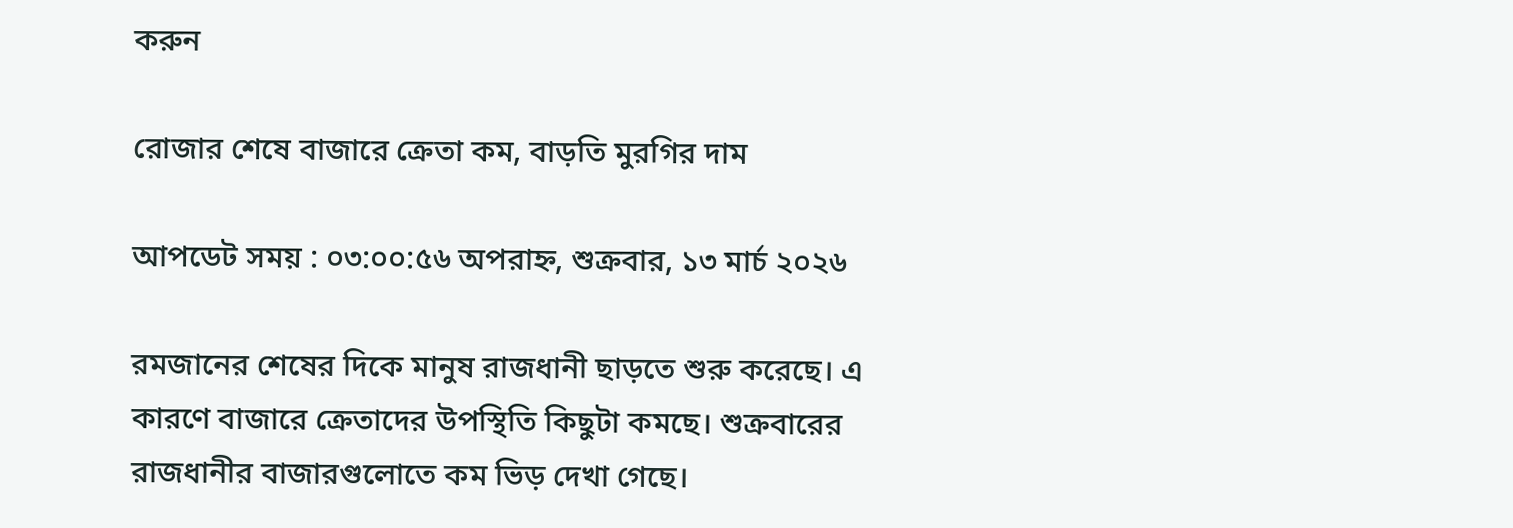করুন

রোজার শেষে বাজারে ক্রেতা কম, বাড়তি মুরগির দাম

আপডেট সময় : ০৩:০০:৫৬ অপরাহ্ন, শুক্রবার, ১৩ মার্চ ২০২৬

রমজানের শেষের দিকে মানুষ রাজধানী ছাড়তে শুরু করেছে। এ কারণে বাজারে ক্রেতাদের উপস্থিতি কিছুটা কমছে। শুক্রবারের রাজধানীর বাজারগুলোতে কম ভিড় দেখা গেছে।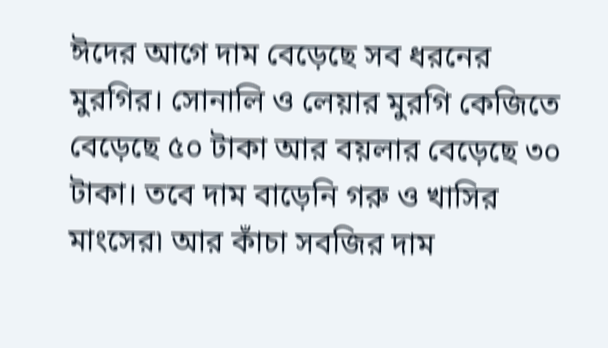ঈদের আগে দাম বেড়েছে সব ধরনের মুরগির। সোনালি ও লেয়ার মুরগি কেজিতে বেড়েছে ৫০ টাকা আর বয়লার বেড়েছে ৩০ টাকা। তবে দাম বাড়েনি গরু ও খাসির মাংসের৷ আর কাঁচা সবজির দাম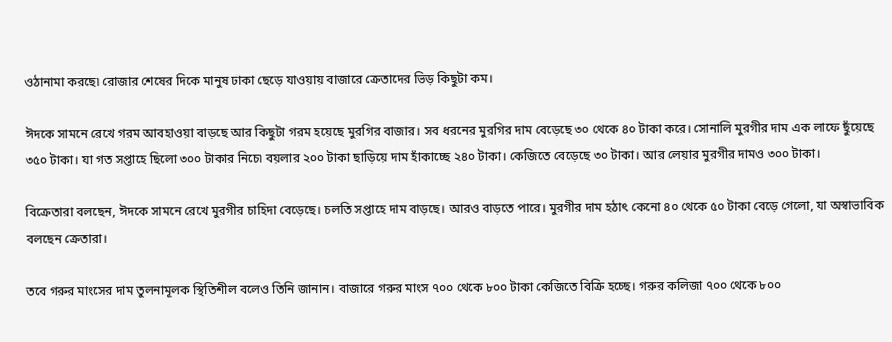ওঠানামা করছে৷ রোজার শেষের দিকে মানুষ ঢাকা ছেড়ে যাওয়ায় বাজারে ক্রেতাদের ভিড় কিছুটা কম।

ঈদকে সামনে রেখে গরম আবহাওয়া বাড়ছে আর কিছুটা গরম হয়েছে মুরগির বাজার। সব ধরনের মুরগির দাম বেড়েছে ৩০ থেকে ৪০ টাকা করে। সোনালি মুরগীর দাম এক লাফে ছুঁয়েছে ৩৫০ টাকা। যা গত সপ্তাহে ছিলো ৩০০ টাকার নিচে৷ বয়লার ২০০ টাকা ছাড়িয়ে দাম হাঁকাচ্ছে ২৪০ টাকা। কেজিতে বেড়েছে ৩০ টাকা। আর লেয়ার মুরগীর দামও ৩০০ টাকা।

বিক্রেতারা বলছেন, ঈদকে সামনে রেখে মুরগীর চাহিদা বেড়েছে। চলতি সপ্তাহে দাম বাড়ছে। আরও বাড়তে পারে। মুরগীর দাম হঠাৎ কেনো ৪০ থেকে ৫০ টাকা বেড়ে গেলো, যা অস্বাভাবিক বলছেন ক্রেতারা।

তবে গরুর মাংসের দাম তুলনামূলক স্থিতিশীল বলেও তিনি জানান। বাজারে গরুর মাংস ৭০০ থেকে ৮০০ টাকা কেজিতে বিক্রি হচ্ছে। গরুর কলিজা ৭০০ থেকে ৮০০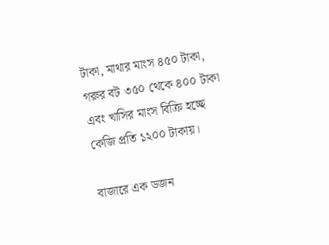টাকা, মাথার মাংস ৪৫০ টাকা, গরুর বট ৩৫০ থেকে ৪০০ টাকা এবং খাসির মাংস বিক্রি হচ্ছে কেজি প্রতি ১২০০ টাকায়।

বাজারে এক ডজন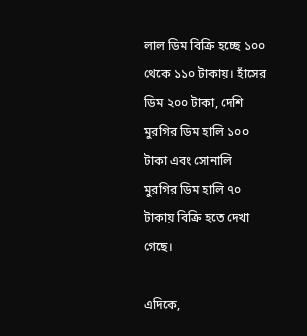লাল ডিম বিক্রি হচ্ছে ১০০ থেকে ১১০ টাকায়। হাঁসের ডিম ২০০ টাকা, দেশি মুরগির ডিম হালি ১০০ টাকা এবং সোনালি মুরগির ডিম হালি ৭০ টাকায় বিক্রি হতে দেখা গেছে।

এদিকে,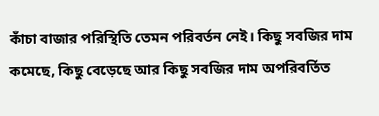কাঁচা বাজার পরিস্থিতি তেমন পরিবর্তন নেই। কিছু সবজির দাম কমেছে, কিছু বেড়েছে আর কিছু সবজির দাম অপরিবর্তিত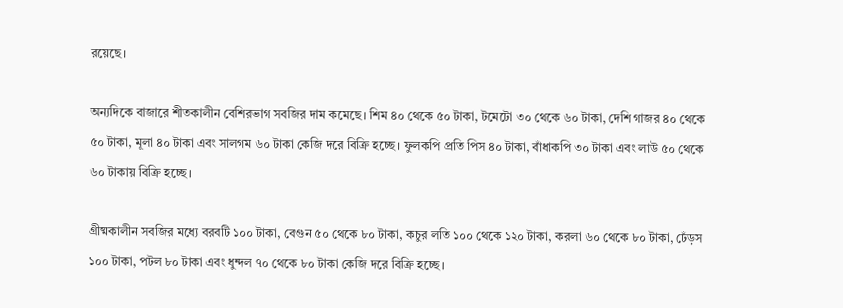রয়েছে।

অন্যদিকে বাজারে শীতকালীন বেশিরভাগ সবজির দাম কমেছে। শিম ৪০ থেকে ৫০ টাকা, টমেটো ৩০ থেকে ৬০ টাকা, দেশি গাজর ৪০ থেকে ৫০ টাকা, মূলা ৪০ টাকা এবং সালগম ৬০ টাকা কেজি দরে বিক্রি হচ্ছে। ফুলকপি প্রতি পিস ৪০ টাকা, বাঁধাকপি ৩০ টাকা এবং লাউ ৫০ থেকে ৬০ টাকায় বিক্রি হচ্ছে।

গ্রীষ্মকালীন সবজির মধ্যে বরবটি ১০০ টাকা, বেগুন ৫০ থেকে ৮০ টাকা, কচুর লতি ১০০ থেকে ১২০ টাকা, করলা ৬০ থেকে ৮০ টাকা, ঢেঁড়স ১০০ টাকা, পটল ৮০ টাকা এবং ধুন্দল ৭০ থেকে ৮০ টাকা কেজি দরে বিক্রি হচ্ছে।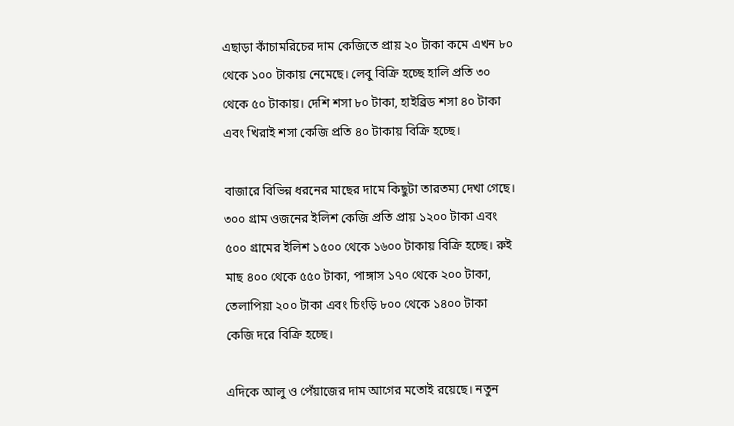এছাড়া কাঁচামরিচের দাম কেজিতে প্রায় ২০ টাকা কমে এখন ৮০ থেকে ১০০ টাকায় নেমেছে। লেবু বিক্রি হচ্ছে হালি প্রতি ৩০ থেকে ৫০ টাকায়। দেশি শসা ৮০ টাকা, হাইব্রিড শসা ৪০ টাকা এবং খিরাই শসা কেজি প্রতি ৪০ টাকায় বিক্রি হচ্ছে।

বাজারে বিভিন্ন ধরনের মাছের দামে কিছুটা তারতম্য দেখা গেছে। ৩০০ গ্রাম ওজনের ইলিশ কেজি প্রতি প্রায় ১২০০ টাকা এবং ৫০০ গ্রামের ইলিশ ১৫০০ থেকে ১৬০০ টাকায় বিক্রি হচ্ছে। রুই মাছ ৪০০ থেকে ৫৫০ টাকা, পাঙ্গাস ১৭০ থেকে ২০০ টাকা, তেলাপিয়া ২০০ টাকা এবং চিংড়ি ৮০০ থেকে ১৪০০ টাকা কেজি দরে বিক্রি হচ্ছে।

এদিকে আলু ও পেঁয়াজের দাম আগের মতোই রয়েছে। নতুন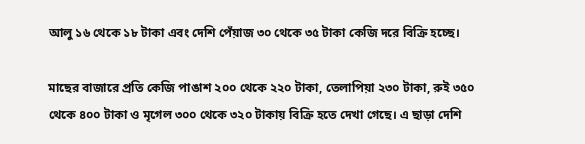আলু ১৬ থেকে ১৮ টাকা এবং দেশি পেঁয়াজ ৩০ থেকে ৩৫ টাকা কেজি দরে বিক্রি হচ্ছে।

মাছের বাজারে প্রতি কেজি পাঙাশ ২০০ থেকে ২২০ টাকা, তেলাপিয়া ২৩০ টাকা, রুই ৩৫০ থেকে ৪০০ টাকা ও মৃগেল ৩০০ থেকে ৩২০ টাকায় বিক্রি হতে দেখা গেছে। এ ছাড়া দেশি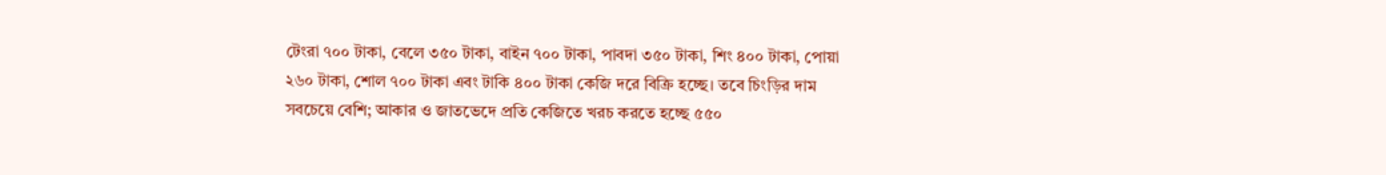টেংরা ৭০০ টাকা, বেলে ৩৫০ টাকা, বাইন ৭০০ টাকা, পাবদা ৩৫০ টাকা, শিং ৪০০ টাকা, পোয়া ২৬০ টাকা, শোল ৭০০ টাকা এবং টাকি ৪০০ টাকা কেজি দরে বিক্রি হচ্ছে। তবে চিংড়ির দাম সবচেয়ে বেশি; আকার ও জাতভেদে প্রতি কেজিতে খরচ করতে হচ্ছে ৫৫০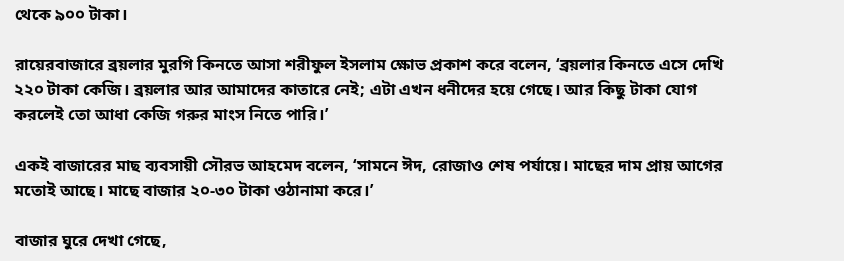থেকে ৯০০ টাকা।

রায়েরবাজারে ব্রয়লার মুরগি কিনতে আসা শরীফুল ইসলাম ক্ষোভ প্রকাশ করে বলেন, ‘ব্রয়লার কিনতে এসে দেখি ২২০ টাকা কেজি। ব্রয়লার আর আমাদের কাতারে নেই; এটা এখন ধনীদের হয়ে গেছে। আর কিছু টাকা যোগ করলেই তো আধা কেজি গরুর মাংস নিতে পারি।’

একই বাজারের মাছ ব্যবসায়ী সৌরভ আহমেদ বলেন, ‘সামনে ঈদ, রোজাও শেষ পর্যায়ে। মাছের দাম প্রায় আগের মতোই আছে। মাছে বাজার ২০-৩০ টাকা ওঠানামা করে।’

বাজার ঘুরে দেখা গেছে,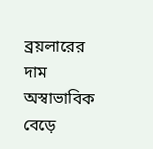ব্রয়লারের দাম অস্বাভাবিক বেড়ে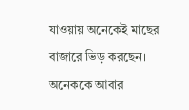যাওয়ায় অনেকেই মাছের বাজারে ভিড় করছেন। অনেককে আবার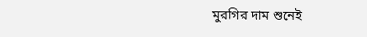মুরগির দাম শুনেই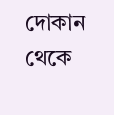দোকান থেকে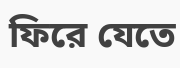ফিরে যেতে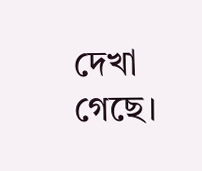দেখা গেছে।